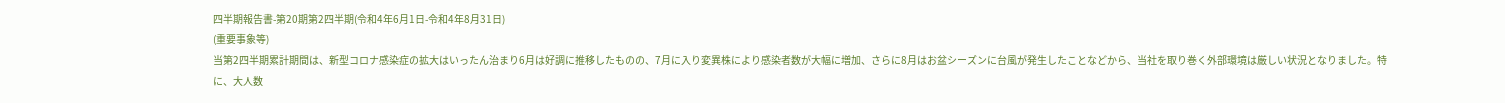四半期報告書-第20期第2四半期(令和4年6月1日-令和4年8月31日)
(重要事象等)
当第2四半期累計期間は、新型コロナ感染症の拡大はいったん治まり6月は好調に推移したものの、7月に入り変異株により感染者数が大幅に増加、さらに8月はお盆シーズンに台風が発生したことなどから、当社を取り巻く外部環境は厳しい状況となりました。特に、大人数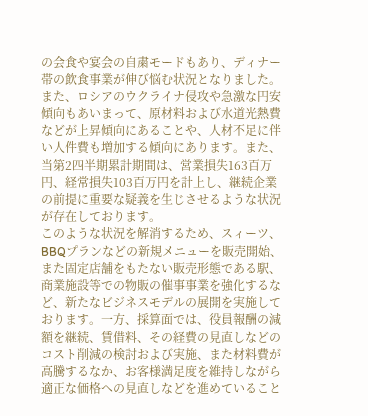の会食や宴会の自粛モードもあり、ディナー帯の飲食事業が伸び悩む状況となりました。また、ロシアのウクライナ侵攻や急激な円安傾向もあいまって、原材料および水道光熱費などが上昇傾向にあることや、人材不足に伴い人件費も増加する傾向にあります。また、当第2四半期累計期間は、営業損失163百万円、経常損失103百万円を計上し、継続企業の前提に重要な疑義を生じさせるような状況が存在しております。
このような状況を解消するため、スィーツ、BBQプランなどの新規メニューを販売開始、また固定店舗をもたない販売形態である駅、商業施設等での物販の催事事業を強化するなど、新たなビジネスモデルの展開を実施しております。一方、採算面では、役員報酬の減額を継続、賃借料、その経費の見直しなどのコスト削減の検討および実施、また材料費が高騰するなか、お客様満足度を維持しながら適正な価格への見直しなどを進めていること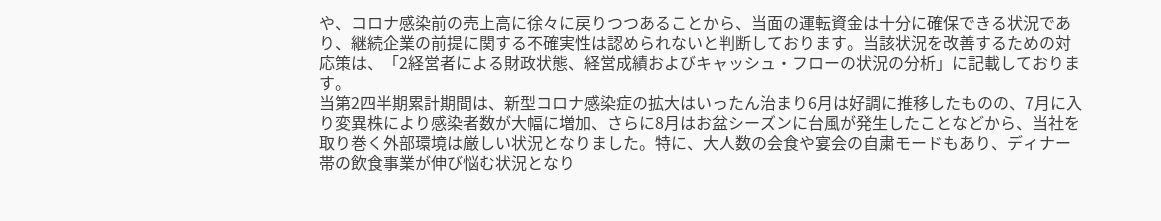や、コロナ感染前の売上高に徐々に戻りつつあることから、当面の運転資金は十分に確保できる状況であり、継続企業の前提に関する不確実性は認められないと判断しております。当該状況を改善するための対応策は、「2経営者による財政状態、経営成績およびキャッシュ・フローの状況の分析」に記載しております。
当第2四半期累計期間は、新型コロナ感染症の拡大はいったん治まり6月は好調に推移したものの、7月に入り変異株により感染者数が大幅に増加、さらに8月はお盆シーズンに台風が発生したことなどから、当社を取り巻く外部環境は厳しい状況となりました。特に、大人数の会食や宴会の自粛モードもあり、ディナー帯の飲食事業が伸び悩む状況となり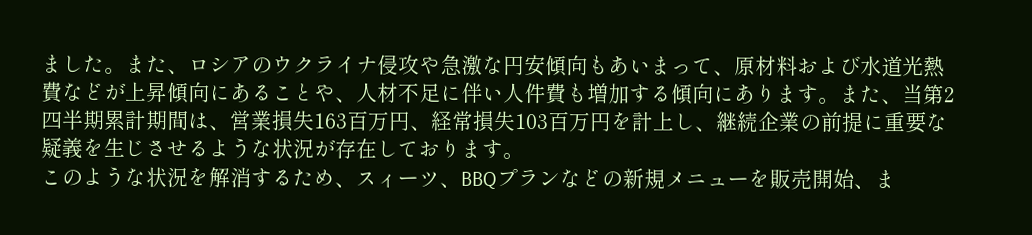ました。また、ロシアのウクライナ侵攻や急激な円安傾向もあいまって、原材料および水道光熱費などが上昇傾向にあることや、人材不足に伴い人件費も増加する傾向にあります。また、当第2四半期累計期間は、営業損失163百万円、経常損失103百万円を計上し、継続企業の前提に重要な疑義を生じさせるような状況が存在しております。
このような状況を解消するため、スィーツ、BBQプランなどの新規メニューを販売開始、ま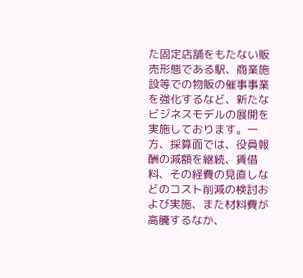た固定店舗をもたない販売形態である駅、商業施設等での物販の催事事業を強化するなど、新たなビジネスモデルの展開を実施しております。一方、採算面では、役員報酬の減額を継続、賃借料、その経費の見直しなどのコスト削減の検討および実施、また材料費が高騰するなか、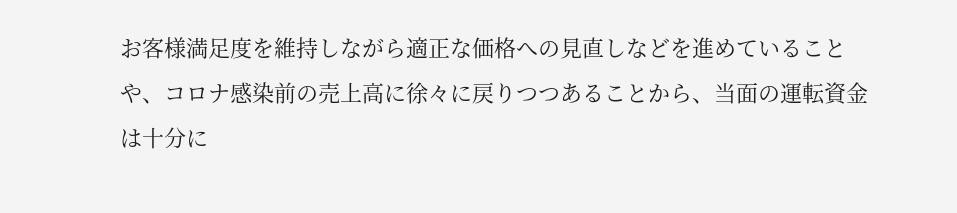お客様満足度を維持しながら適正な価格への見直しなどを進めていることや、コロナ感染前の売上高に徐々に戻りつつあることから、当面の運転資金は十分に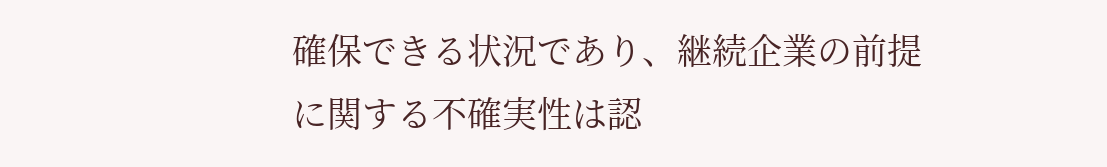確保できる状況であり、継続企業の前提に関する不確実性は認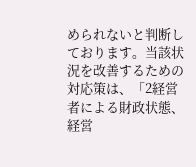められないと判断しております。当該状況を改善するための対応策は、「2経営者による財政状態、経営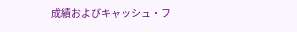成績およびキャッシュ・フ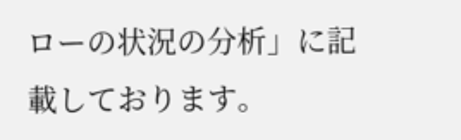ローの状況の分析」に記載しております。